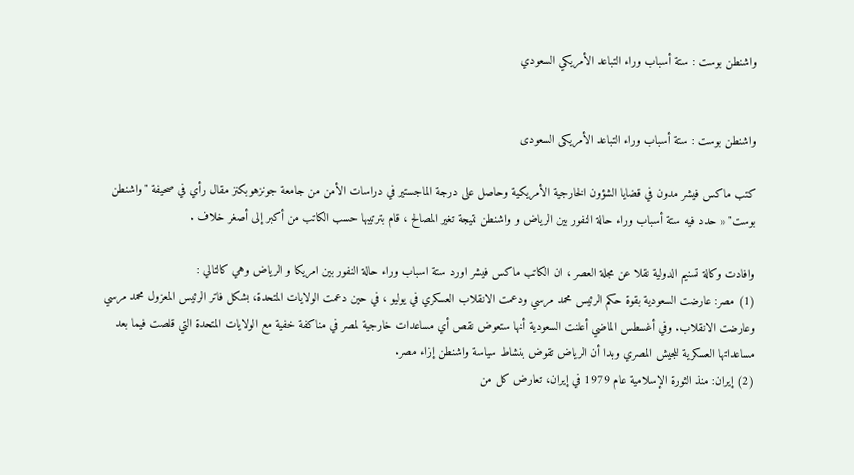واشنطن بوست : ستة أسباب وراء التباعد الأمريكي السعودي


واشنطن بوست : ستة أسباب وراء التباعد الأمریکی السعودی

كتب ماكس فيشر مدون في قضايا الشؤون الخارجية الأمريكية وحاصل على درجة الماجستير في دراسات الأمن من جامعة جونزهوبكنز مقال رأي في صحيفة "واشنطن بوست" « حدد فيه ستة أسباب وراء حالة النفور بين الرياض و واشنطن نتيجة تغير المصالح ، قام بترتيبها حسب الكاتب من أكبر إلى أصغر خلاف .

وافادت وكالة تسنيم الدولية نقلا عن مجلة العصر ، ان الكاتب ماكس فيشر اورد ستة اسباب وراء حالة النفور بين امريكا و الرياض وهي كالتالي :
(1) مصر: عارضت السعودية بقوة حكم الرئيس محمد مرسي ودعمت الانقلاب العسكري في يوليو ، في حين دعمت الولايات المتحدة، بشكل فاتر الرئيس المعزول محمد مرسي وعارضت الانقلاب. وفي أغسطس الماضي أعلنت السعودية أنها ستعوض نقص أي مساعدات خارجية لمصر في مناكفة خفية مع الولايات المتحدة التي قلصت فيما بعد مساعداتها العسكرية للجيش المصري وبدا أن الرياض تقوض بنشاط سياسة واشنطن إزاء مصر.
(2) إيران: منذ الثورة الإسلامية عام 1979 في إيران، تعارض كل من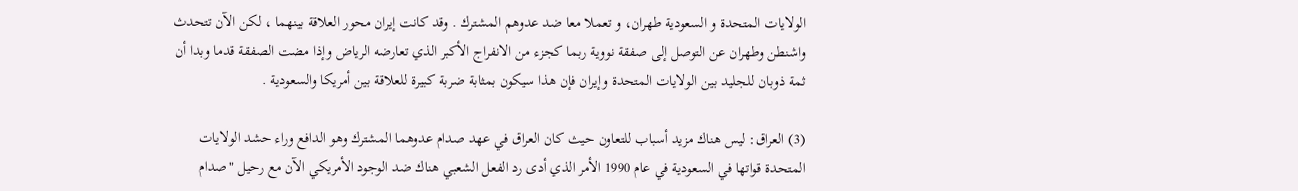الولايات المتحدة و السعودية طهران، و تعملا معا ضد عدوهم المشترك . وقد كانت إيران محور العلاقة بينهما ، لكن الآن تتحدث واشنطن وطهران عن التوصل إلى صفقة نووية ربما كجزء من الانفراج الأكبر الذي تعارضه الرياض وإذا مضت الصفقة قدما وبدا أن ثمة ذوبان للجليد بين الولايات المتحدة وإيران فإن هذا سيكون بمثابة ضربة كبيرة للعلاقة بين أمريكا والسعودية .

(3) العراق: ليس هناك مزيد أسباب للتعاون حيث كان العراق في عهد صدام عدوهما المشترك وهو الدافع وراء حشد الولايات المتحدة قواتها في السعودية في عام 1990 الأمر الذي أدى رد الفعل الشعبي هناك ضد الوجود الأمريكي الآن مع رحيل "صدام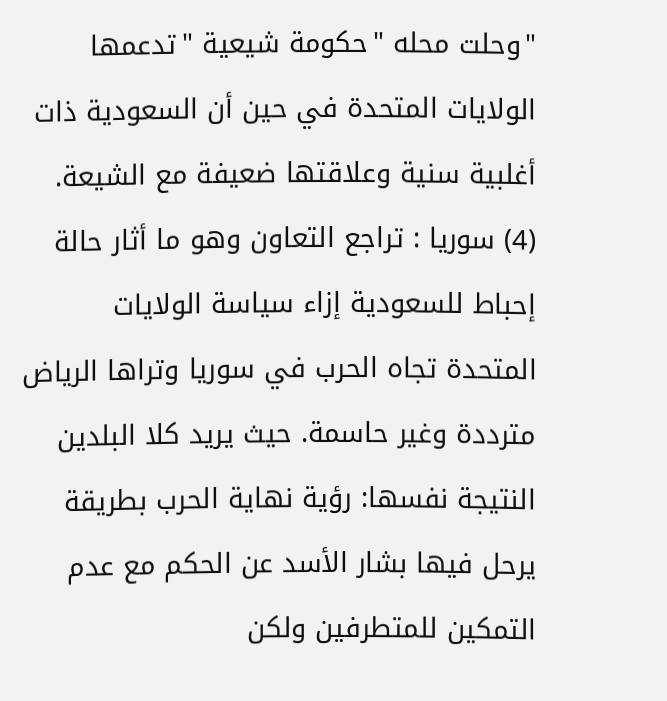"وحلت محله "حكومة شيعية "تدعمها الولايات المتحدة في حين أن السعودية ذات أغلبية سنية وعلاقتها ضعيفة مع الشيعة.
(4) سوريا : تراجع التعاون وهو ما أثار حالة إحباط للسعودية إزاء سياسة الولايات المتحدة تجاه الحرب في سوريا وتراها الرياض مترددة وغير حاسمة. حيث يريد كلا البلدين النتيجة نفسها: رؤية نهاية الحرب بطريقة يرحل فيها بشار الأسد عن الحكم مع عدم التمكين للمتطرفين ولكن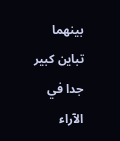بينهما تباين كبير جدا في الآراء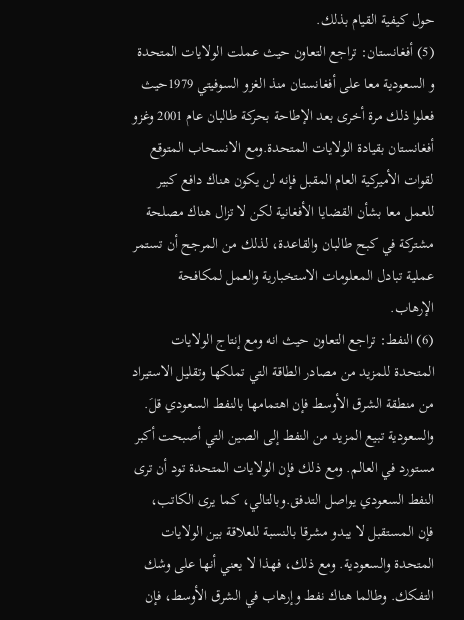حول كيفية القيام بذلك.
(5) أفغانستان: تراجع التعاون حيث عملت الولايات المتحدة و السعودية معا على أفغانستان منذ الغزو السوفيتي 1979حيث  فعلوا ذلك مرة أخرى بعد الإطاحة بحركة طالبان عام 2001 وغزو أفغانستان بقيادة الولايات المتحدة.ومع الانسحاب المتوقع لقوات الأميركية العام المقبل فإنه لن يكون هناك دافع كبير للعمل معا بشأن القضايا الأفغانية لكن لا تزال هناك مصلحة مشتركة في كبح طالبان والقاعدة، لذلك من المرجح أن تستمر عملية تبادل المعلومات الاستخبارية والعمل لمكافحة الإرهاب.
(6) النفط: تراجع التعاون حيث انه ومع إنتاج الولايات المتحدة للمزيد من مصادر الطاقة التي تملكها وتقليل الاستيراد من منطقة الشرق الأوسط فإن اهتمامها بالنفط السعودي قلَ. والسعودية تبيع المزيد من النفط إلى الصين التي أصبحت أكبر مستورد في العالم. ومع ذلك فإن الولايات المتحدة تود أن ترى النفط السعودي يواصل التدفق.وبالتالي، كما يرى الكاتب، فإن المستقبل لا يبدو مشرقا بالنسبة للعلاقة بين الولايات المتحدة والسعودية. ومع ذلك، فهذا لا يعني أنها على وشك التفكك. وطالما هناك نفط وإرهاب في الشرق الأوسط، فإن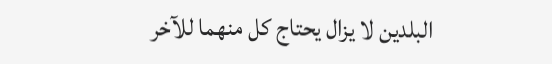البلدين لا يزال يحتاج كل منهما للآخر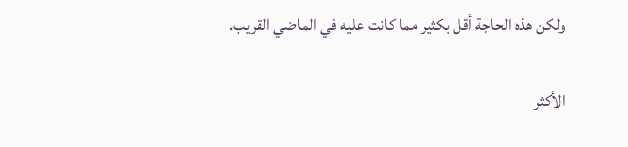ولكن هذه الحاجة أقل بكثير مما كانت عليه في الماضي القريب.

الأكثر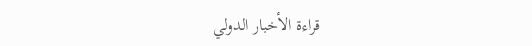قراءة الأخبار الدولي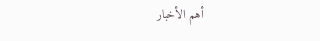أهم الأخبار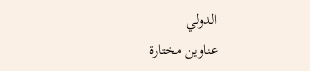الدولي
عناوين مختارة